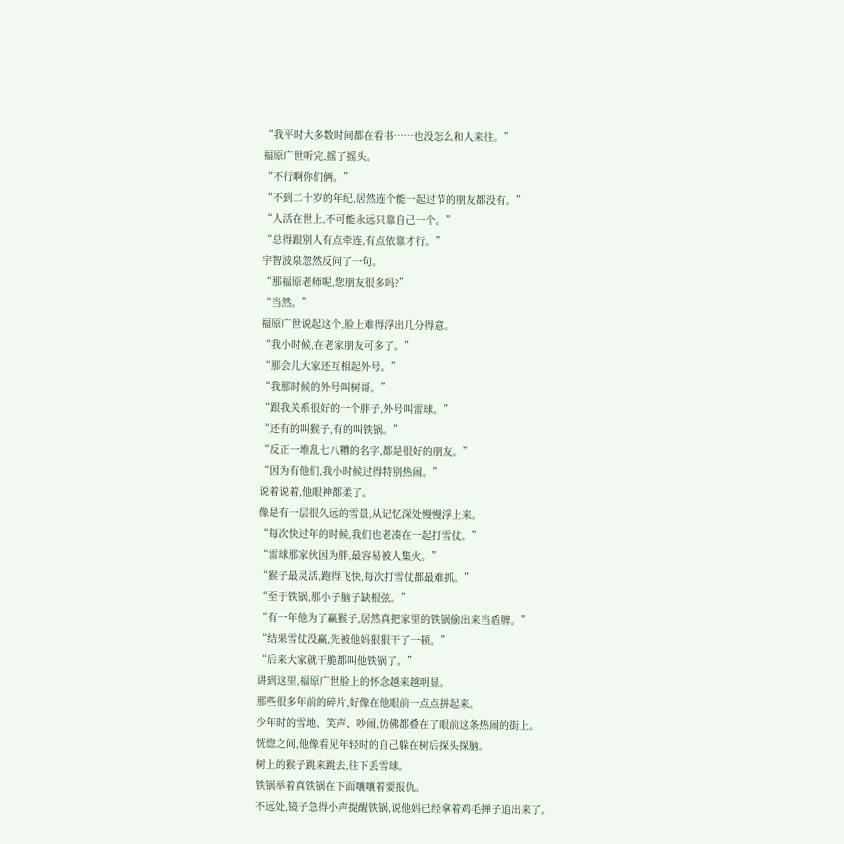“我平时大多数时间都在看书……也没怎么和人来往。”
福原广世听完,摇了摇头。
“不行啊你们俩。”
“不到二十岁的年纪,居然连个能一起过节的朋友都没有。”
“人活在世上,不可能永远只靠自己一个。”
“总得跟别人有点牵连,有点依靠才行。”
宇智波泉忽然反问了一句。
“那福原老师呢,您朋友很多吗?”
“当然。”
福原广世说起这个,脸上难得浮出几分得意。
“我小时候,在老家朋友可多了。”
“那会儿大家还互相起外号。”
“我那时候的外号叫树哥。”
“跟我关系很好的一个胖子,外号叫雷球。”
“还有的叫猴子,有的叫铁锅。”
“反正一堆乱七八糟的名字,都是很好的朋友。”
“因为有他们,我小时候过得特别热闹。”
说着说着,他眼神都柔了。
像是有一层很久远的雪景,从记忆深处慢慢浮上来。
“每次快过年的时候,我们也老凑在一起打雪仗。”
“雷球那家伙因为胖,最容易被人集火。”
“猴子最灵活,跑得飞快,每次打雪仗都最难抓。”
“至于铁锅,那小子脑子缺根弦。”
“有一年他为了赢猴子,居然真把家里的铁锅偷出来当盾牌。”
“结果雪仗没赢,先被他妈狠狠干了一顿。”
“后来大家就干脆都叫他铁锅了。”
讲到这里,福原广世脸上的怀念越来越明显。
那些很多年前的碎片,好像在他眼前一点点拼起来。
少年时的雪地、笑声、吵闹,仿佛都叠在了眼前这条热闹的街上。
恍惚之间,他像看见年轻时的自己躲在树后探头探脑。
树上的猴子跳来跳去,往下丢雪球。
铁锅举着真铁锅在下面嚷嚷着要报仇。
不远处,镜子急得小声提醒铁锅,说他妈已经拿着鸡毛掸子追出来了。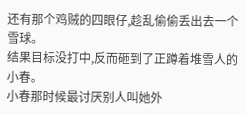还有那个鸡贼的四眼仔,趁乱偷偷丢出去一个雪球。
结果目标没打中,反而砸到了正蹲着堆雪人的小春。
小春那时候最讨厌别人叫她外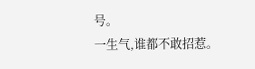号。
一生气,谁都不敢招惹。